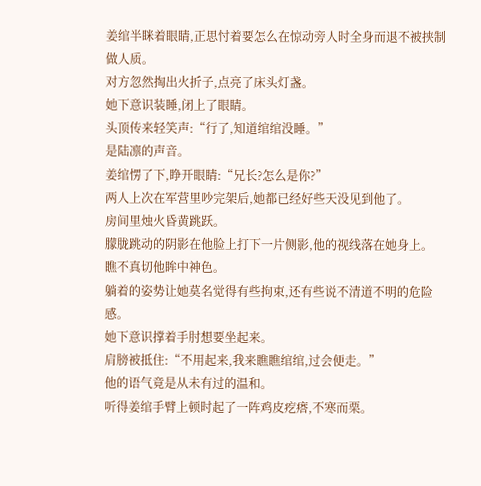姜绾半眯着眼睛,正思忖着要怎么在惊动旁人时全身而退不被挟制做人质。
对方忽然掏出火折子,点亮了床头灯盏。
她下意识装睡,闭上了眼睛。
头顶传来轻笑声:“行了,知道绾绾没睡。”
是陆凛的声音。
姜绾愣了下,睁开眼睛:“兄长?怎么是你?”
两人上次在军营里吵完架后,她都已经好些天没见到他了。
房间里烛火昏黄跳跃。
朦胧跳动的阴影在他脸上打下一片侧影,他的视线落在她身上。
瞧不真切他眸中神色。
躺着的姿势让她莫名觉得有些拘束,还有些说不清道不明的危险感。
她下意识撑着手肘想要坐起来。
肩膀被抵住:“不用起来,我来瞧瞧绾绾,过会便走。”
他的语气竟是从未有过的温和。
听得姜绾手臂上顿时起了一阵鸡皮疙瘩,不寒而栗。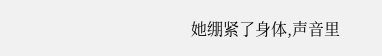她绷紧了身体,声音里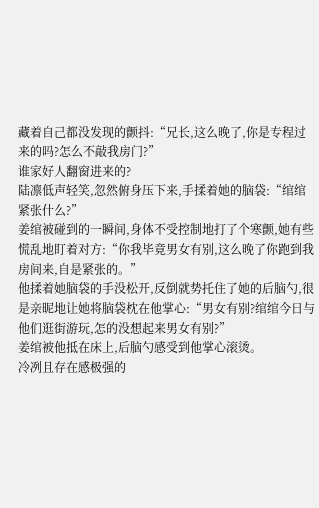藏着自己都没发现的颤抖:“兄长,这么晚了,你是专程过来的吗?怎么不敲我房门?”
谁家好人翻窗进来的?
陆凛低声轻笑,忽然俯身压下来,手揉着她的脑袋:“绾绾紧张什么?”
姜绾被碰到的一瞬间,身体不受控制地打了个寒颤,她有些慌乱地盯着对方:“你我毕竟男女有别,这么晚了你跑到我房间来,自是紧张的。”
他揉着她脑袋的手没松开,反倒就势托住了她的后脑勺,很是亲昵地让她将脑袋枕在他掌心:“男女有别?绾绾今日与他们逛街游玩,怎的没想起来男女有别?”
姜绾被他抵在床上,后脑勺感受到他掌心滚烫。
冷冽且存在感极强的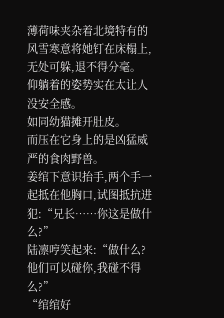薄荷味夹杂着北境特有的风雪寒意将她钉在床榻上,无处可躲,退不得分毫。
仰躺着的姿势实在太让人没安全感。
如同幼猫摊开肚皮。
而压在它身上的是凶猛威严的食肉野兽。
姜绾下意识抬手,两个手一起抵在他胸口,试图抵抗进犯:“兄长……你这是做什么?”
陆凛哼笑起来:“做什么?他们可以碰你,我碰不得么?”
“绾绾好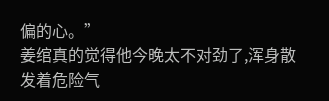偏的心。”
姜绾真的觉得他今晚太不对劲了,浑身散发着危险气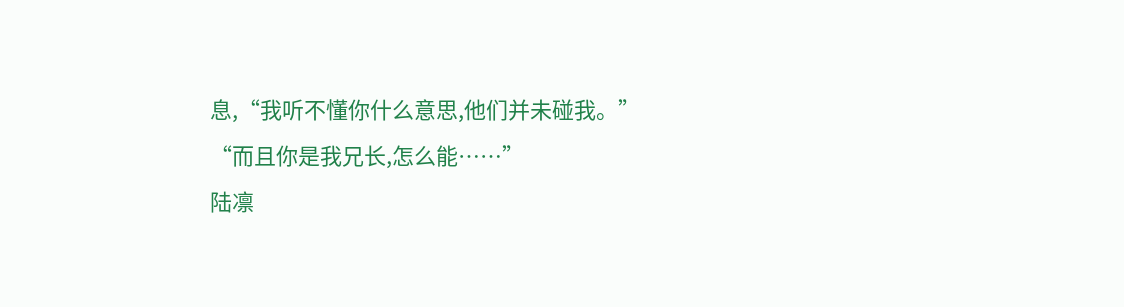息,“我听不懂你什么意思,他们并未碰我。”
“而且你是我兄长,怎么能……”
陆凛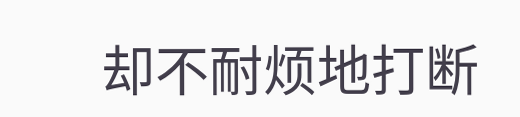却不耐烦地打断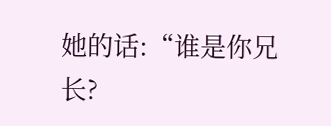她的话:“谁是你兄长?